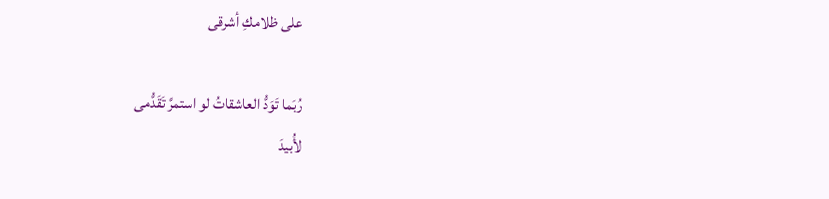على ظلامكِ أشرقى

رُبَما تَوَدُّ العاشقاتُ لو استمرَّ تَقَدُّمى
لأُبيدَ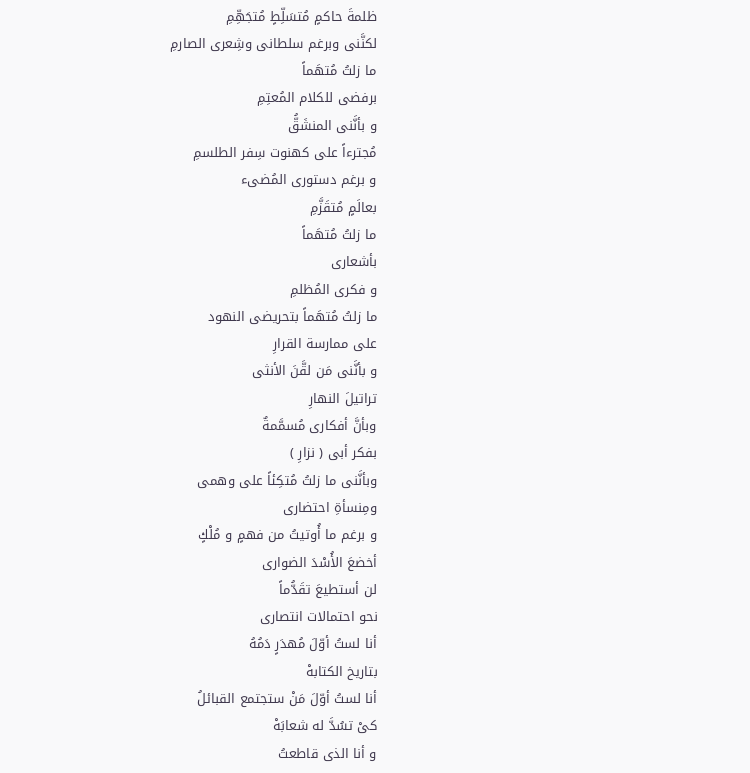ظلمةَ حاكمٍ مُتسَلِّطٍ مُتجَهِّمِ
لكنَّنى وبرغم سلطانى وشِعرى الصارمِ
ما زلتُ مُتهَماً
برفضى للكلام المُعتِمِ
و بأنَّنى المنشَقُّ
مُجترءاً على كهنوت سِفر الطلسمِ
و برغم دستورى المُضىء
بعالَمٍ مُتقَزَّمِ
ما زلتُ مُتهَماً
بأشعارى
و فكرى المُظلمِ
ما زلتُ مُتهَماً بتحريضى النهود
على ممارسة القرارِ
و بأنَّنى مَن لقَّنَ الأنثى
تراتيلَ النهارِ
وبأنَّ أفكارى مُسمَّمةٌ
بفكر أبى ( نزارِ )
وبأنَّنى ما زلتُ مُتكِئاً على وهمى
ومِنسأةِ احتضارى
و برغم ما أُوتيتُ من فهمٍ و مُلْكٍ
أخضعَ الأُسْدَ الضوارى
لن أستطيعَ تقَدُّماً
نحو احتمالات انتصارى
أنا لستُ أوّلَ مُهدَرٍ دَمُهُ
بتاريخ الكتابهْ
أنا لستُ أوّلَ مَنْ ستجتمع القبائلُ
كىْ تسُدَّ له شعابَهْ
و أنا الذى قاطعتُ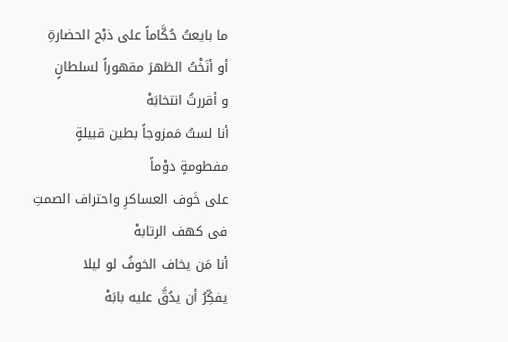ما بايعتُ حُكَّاماً على ذبْح الحضارةِ
أو أنَخْتُ الظهرَ مقهوراً لسلطانٍ
و أقررتُ انتخابَهْ
أنا لستُ مَمزوجاً بطين قبيلةٍ
مفطومةٍ دوْماً
على خَوف العساكرِ واحتراف الصمتِ
فى كهف الرتابهْ
أنا مَن يخاف الخوفُ لو ليلا
يفكِّرُ أن يدُقَّ عليه بابَهْ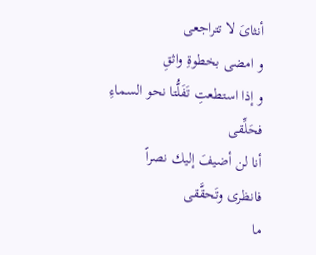أنثاىَ لا تتراجعى
و امضى بخطوةِ واثقِ
و إذا استطعتِ تَفَلُّتا نحو السماءِ
فحَلِّقى
أنا لن أضيفَ إليك نصراً
فانظرى وتَحقَّقى
ما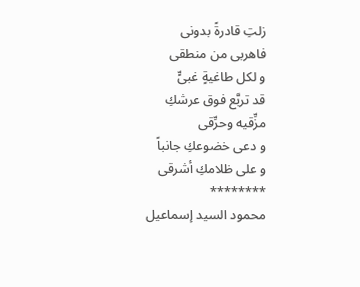زلتِ قادرةً بدونى
فاهربى من منطقى
و لكل طاغيةٍ غبىٍّ
قد تربَّع فوق عرشكِ
مزِّقيه وحرِّقى
و دعى خضوعكِ جانباً
و على ظلامكِ أشرقى
********
محمود السيد إسماعيل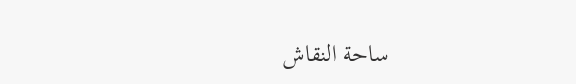ساحة النقاش